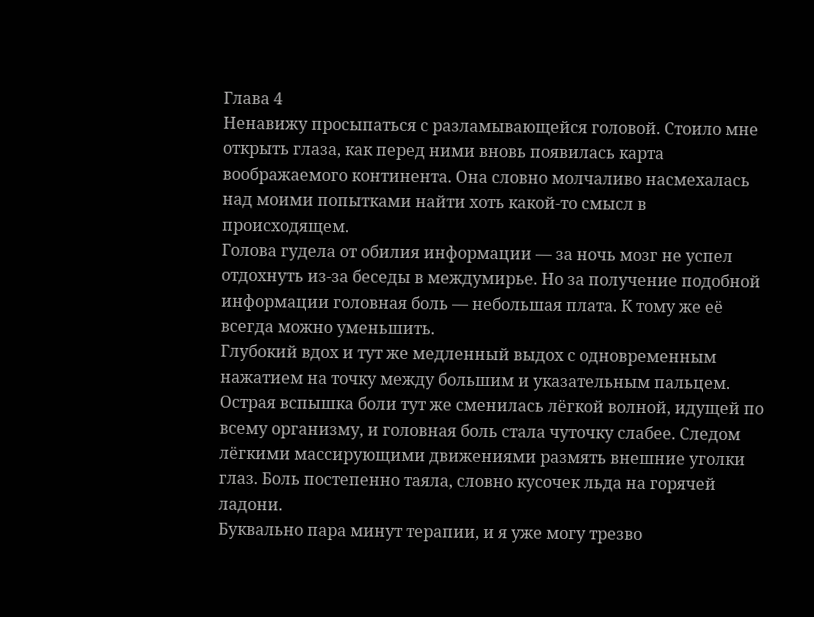Глава 4
Ненавижу просыпаться с разламывающейся головой. Стоило мне открыть глаза, как перед ними вновь появилась карта воображаемого континента. Она словно молчаливо насмехалась над моими попытками найти хоть какой-то смысл в происходящем.
Голова гудела от обилия информации — за ночь мозг не успел отдохнуть из-за беседы в междумирье. Но за получение подобной информации головная боль — небольшая плата. К тому же её всегда можно уменьшить.
Глубокий вдох и тут же медленный выдох с одновременным нажатием на точку между большим и указательным пальцем. Острая вспышка боли тут же сменилась лёгкой волной, идущей по всему организму, и головная боль стала чуточку слабее. Следом лёгкими массирующими движениями размять внешние уголки глаз. Боль постепенно таяла, словно кусочек льда на горячей ладони.
Буквально пара минут терапии, и я уже могу трезво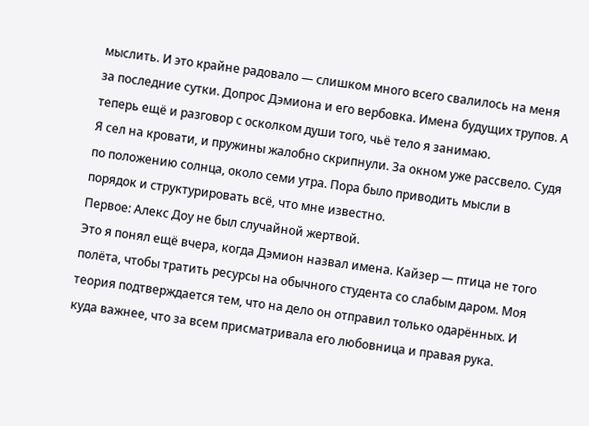мыслить. И это крайне радовало — слишком много всего свалилось на меня за последние сутки. Допрос Дэмиона и его вербовка. Имена будущих трупов. А теперь ещё и разговор с осколком души того, чьё тело я занимаю.
Я сел на кровати, и пружины жалобно скрипнули. За окном уже рассвело. Судя по положению солнца, около семи утра. Пора было приводить мысли в порядок и структурировать всё, что мне известно.
Первое: Алекс Доу не был случайной жертвой.
Это я понял ещё вчера, когда Дэмион назвал имена. Кайзер — птица не того полёта, чтобы тратить ресурсы на обычного студента со слабым даром. Моя теория подтверждается тем, что на дело он отправил только одарённых. И куда важнее, что за всем присматривала его любовница и правая рука.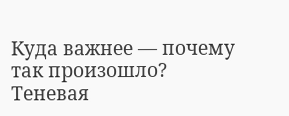Куда важнее — почему так произошло?
Теневая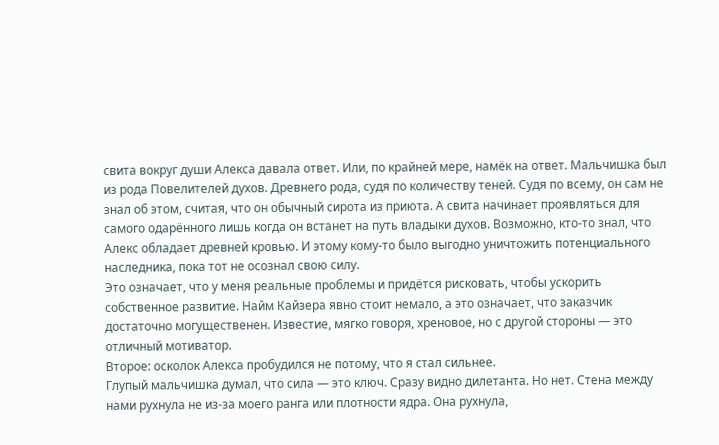свита вокруг души Алекса давала ответ. Или, по крайней мере, намёк на ответ. Мальчишка был из рода Повелителей духов. Древнего рода, судя по количеству теней. Судя по всему, он сам не знал об этом, считая, что он обычный сирота из приюта. А свита начинает проявляться для самого одарённого лишь когда он встанет на путь владыки духов. Возможно, кто-то знал, что Алекс обладает древней кровью. И этому кому-то было выгодно уничтожить потенциального наследника, пока тот не осознал свою силу.
Это означает, что у меня реальные проблемы и придётся рисковать, чтобы ускорить собственное развитие. Найм Кайзера явно стоит немало, а это означает, что заказчик достаточно могущественен. Известие, мягко говоря, хреновое, но с другой стороны — это отличный мотиватор.
Второе: осколок Алекса пробудился не потому, что я стал сильнее.
Глупый мальчишка думал, что сила — это ключ. Сразу видно дилетанта. Но нет. Стена между нами рухнула не из-за моего ранга или плотности ядра. Она рухнула,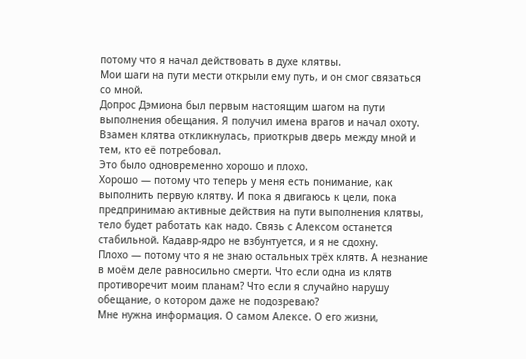потому что я начал действовать в духе клятвы.
Мои шаги на пути мести открыли ему путь, и он смог связаться со мной.
Допрос Дэмиона был первым настоящим шагом на пути выполнения обещания. Я получил имена врагов и начал охоту. Взамен клятва откликнулась, приоткрыв дверь между мной и тем, кто её потребовал.
Это было одновременно хорошо и плохо.
Хорошо — потому что теперь у меня есть понимание, как выполнить первую клятву. И пока я двигаюсь к цели, пока предпринимаю активные действия на пути выполнения клятвы, тело будет работать как надо. Связь с Алексом останется стабильной. Кадавр-ядро не взбунтуется, и я не сдохну.
Плохо — потому что я не знаю остальных трёх клятв. А незнание в моём деле равносильно смерти. Что если одна из клятв противоречит моим планам? Что если я случайно нарушу обещание, о котором даже не подозреваю?
Мне нужна информация. О самом Алексе. О его жизни,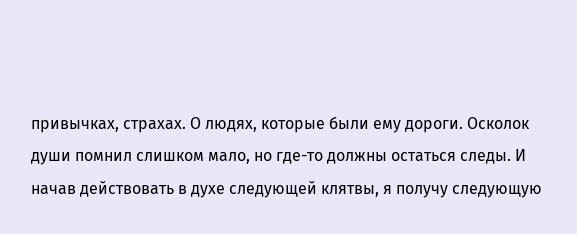привычках, страхах. О людях, которые были ему дороги. Осколок души помнил слишком мало, но где-то должны остаться следы. И начав действовать в духе следующей клятвы, я получу следующую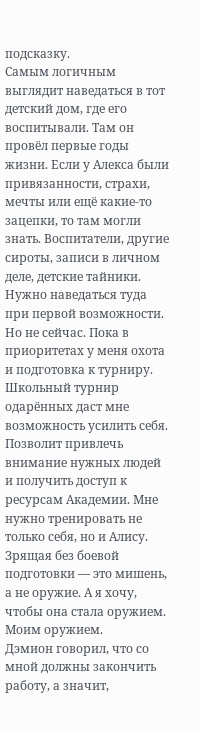подсказку.
Самым логичным выглядит наведаться в тот детский дом, где его воспитывали. Там он провёл первые годы жизни. Если у Алекса были привязанности, страхи, мечты или ещё какие-то зацепки, то там могли знать. Воспитатели, другие сироты, записи в личном деле, детские тайники. Нужно наведаться туда при первой возможности.
Но не сейчас. Пока в приоритетах у меня охота и подготовка к турниру.
Школьный турнир одарённых даст мне возможность усилить себя. Позволит привлечь внимание нужных людей и получить доступ к ресурсам Академии. Мне нужно тренировать не только себя, но и Алису. Зрящая без боевой подготовки — это мишень, а не оружие. А я хочу, чтобы она стала оружием. Моим оружием.
Дэмион говорил, что со мной должны закончить работу, а значит,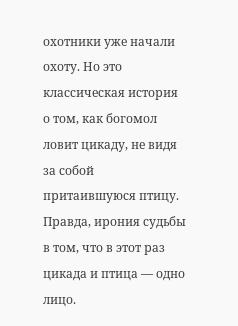охотники уже начали охоту. Но это классическая история о том, как богомол ловит цикаду, не видя за собой притаившуюся птицу. Правда, ирония судьбы в том, что в этот раз цикада и птица — одно лицо.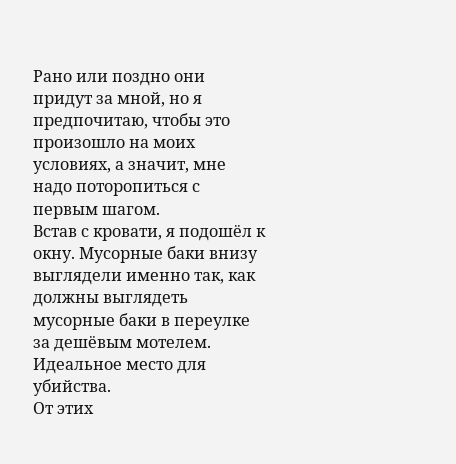Рано или поздно они придут за мной, но я предпочитаю, чтобы это произошло на моих условиях, а значит, мне надо поторопиться с первым шагом.
Встав с кровати, я подошёл к окну. Мусорные баки внизу выглядели именно так, как должны выглядеть мусорные баки в переулке за дешёвым мотелем. Идеальное место для убийства.
От этих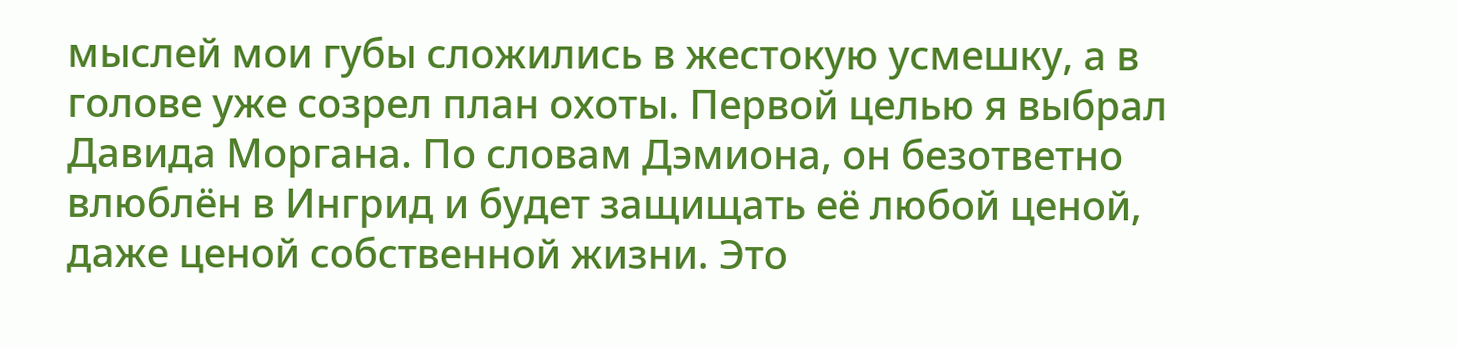мыслей мои губы сложились в жестокую усмешку, а в голове уже созрел план охоты. Первой целью я выбрал Давида Моргана. По словам Дэмиона, он безответно влюблён в Ингрид и будет защищать её любой ценой, даже ценой собственной жизни. Это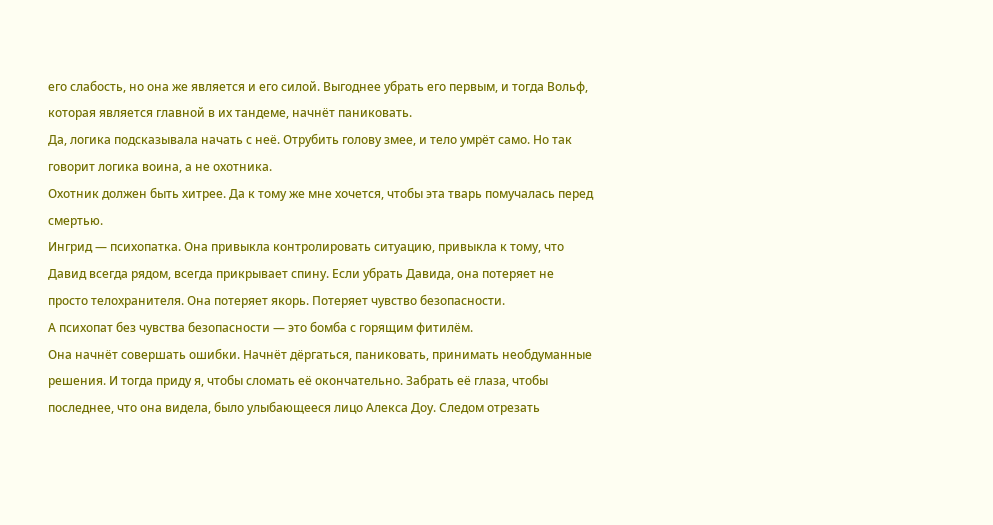его слабость, но она же является и его силой. Выгоднее убрать его первым, и тогда Вольф, которая является главной в их тандеме, начнёт паниковать.
Да, логика подсказывала начать с неё. Отрубить голову змее, и тело умрёт само. Но так говорит логика воина, а не охотника.
Охотник должен быть хитрее. Да к тому же мне хочется, чтобы эта тварь помучалась перед смертью.
Ингрид — психопатка. Она привыкла контролировать ситуацию, привыкла к тому, что Давид всегда рядом, всегда прикрывает спину. Если убрать Давида, она потеряет не просто телохранителя. Она потеряет якорь. Потеряет чувство безопасности.
А психопат без чувства безопасности — это бомба с горящим фитилём.
Она начнёт совершать ошибки. Начнёт дёргаться, паниковать, принимать необдуманные решения. И тогда приду я, чтобы сломать её окончательно. Забрать её глаза, чтобы последнее, что она видела, было улыбающееся лицо Алекса Доу. Следом отрезать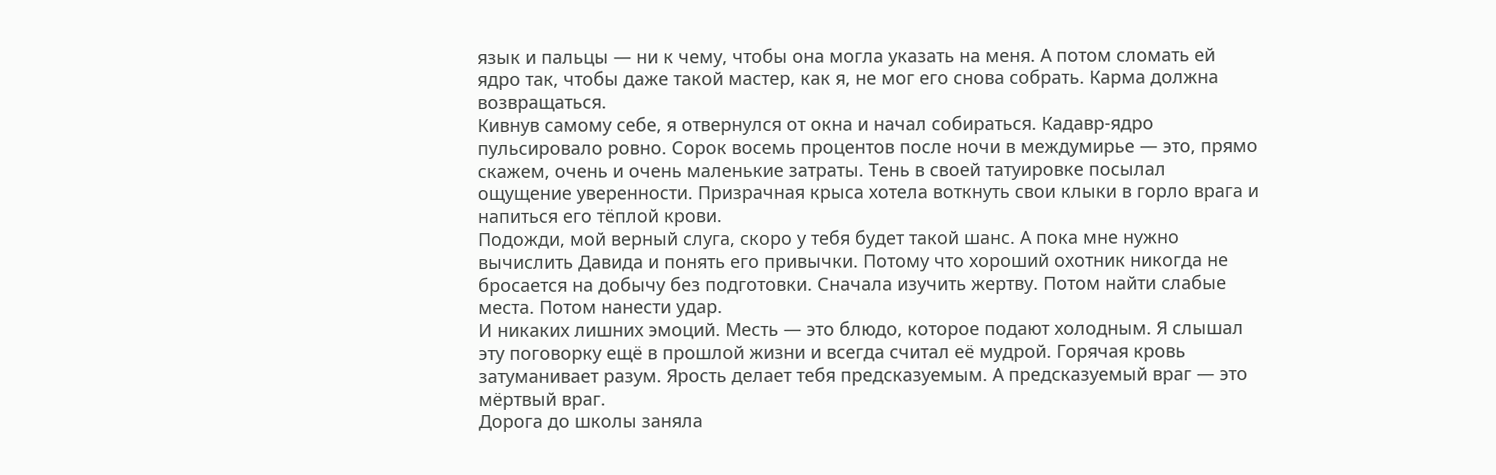язык и пальцы — ни к чему, чтобы она могла указать на меня. А потом сломать ей ядро так, чтобы даже такой мастер, как я, не мог его снова собрать. Карма должна возвращаться.
Кивнув самому себе, я отвернулся от окна и начал собираться. Кадавр-ядро пульсировало ровно. Сорок восемь процентов после ночи в междумирье — это, прямо скажем, очень и очень маленькие затраты. Тень в своей татуировке посылал ощущение уверенности. Призрачная крыса хотела воткнуть свои клыки в горло врага и напиться его тёплой крови.
Подожди, мой верный слуга, скоро у тебя будет такой шанс. А пока мне нужно вычислить Давида и понять его привычки. Потому что хороший охотник никогда не бросается на добычу без подготовки. Сначала изучить жертву. Потом найти слабые места. Потом нанести удар.
И никаких лишних эмоций. Месть — это блюдо, которое подают холодным. Я слышал эту поговорку ещё в прошлой жизни и всегда считал её мудрой. Горячая кровь затуманивает разум. Ярость делает тебя предсказуемым. А предсказуемый враг — это мёртвый враг.
Дорога до школы заняла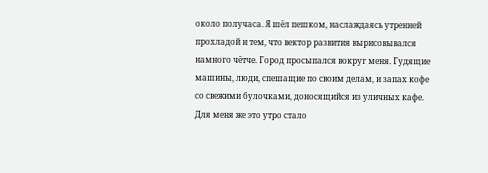около получаса. Я шёл пешком, наслаждаясь утренней прохладой и тем, что вектор развития вырисовывался намного чётче. Город просыпался вокруг меня. Гудящие машины, люди, спешащие по своим делам, и запах кофе со свежими булочками, доносящийся из уличных кафе. Для меня же это утро стало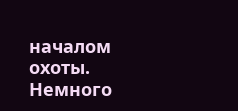началом охоты.
Немного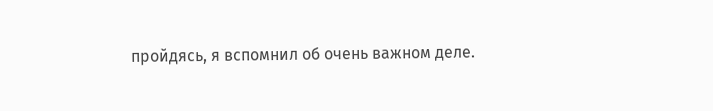пройдясь, я вспомнил об очень важном деле.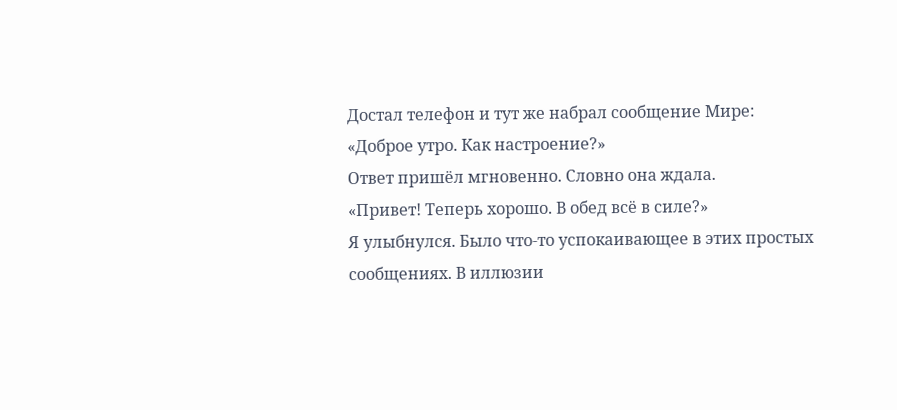Достал телефон и тут же набрал сообщение Мире:
«Доброе утро. Как настроение?»
Ответ пришёл мгновенно. Словно она ждала.
«Привет! Теперь хорошо. В обед всё в силе?»
Я улыбнулся. Было что-то успокаивающее в этих простых сообщениях. В иллюзии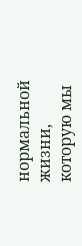нормальной жизни, которую мы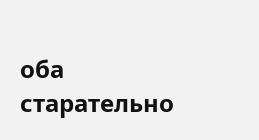оба старательно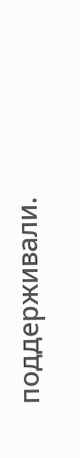поддерживали.